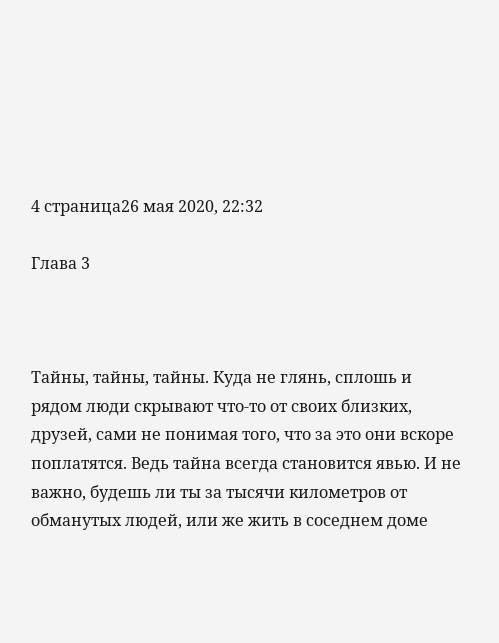4 страница26 мая 2020, 22:32

Глава 3



Тайны, тайны, тайны. Куда не глянь, сплошь и рядом люди скрывают что-то от своих близких, друзей, сами не понимая того, что за это они вскоре поплатятся. Ведь тайна всегда становится явью. И не важно, будешь ли ты за тысячи километров от обманутых людей, или же жить в соседнем доме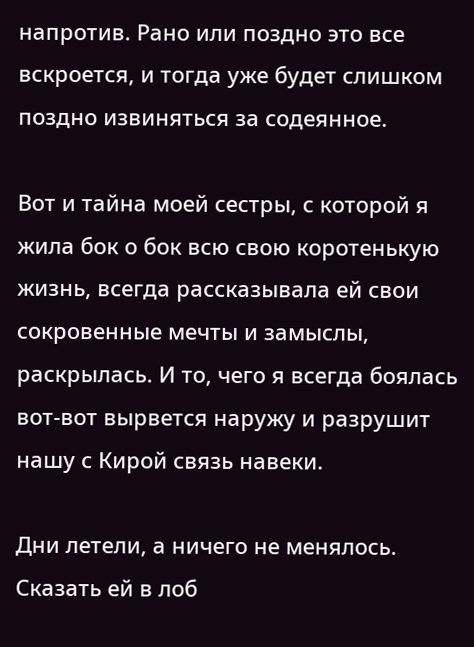напротив. Рано или поздно это все вскроется, и тогда уже будет слишком поздно извиняться за содеянное.

Вот и тайна моей сестры, с которой я жила бок о бок всю свою коротенькую жизнь, всегда рассказывала ей свои сокровенные мечты и замыслы, раскрылась. И то, чего я всегда боялась вот-вот вырвется наружу и разрушит нашу с Кирой связь навеки.

Дни летели, а ничего не менялось. Сказать ей в лоб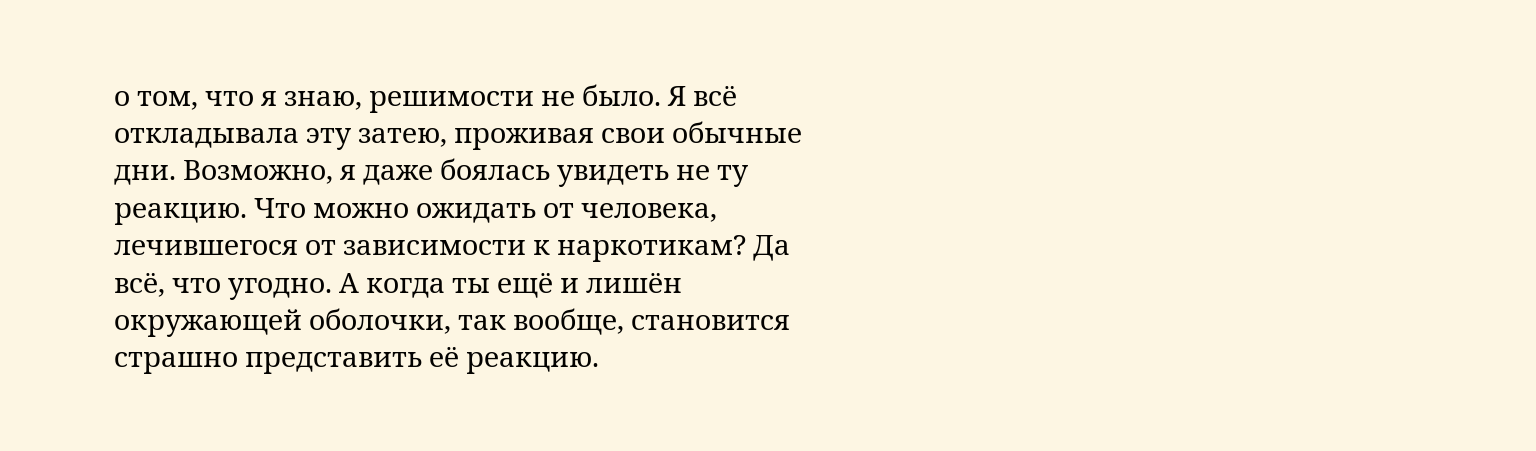о том, что я знаю, решимости не было. Я всё откладывала эту затею, проживая свои обычные дни. Возможно, я даже боялась увидеть не ту реакцию. Что можно ожидать от человека, лечившегося от зависимости к наркотикам? Да всё, что угодно. А когда ты ещё и лишён окружающей оболочки, так вообще, становится страшно представить её реакцию.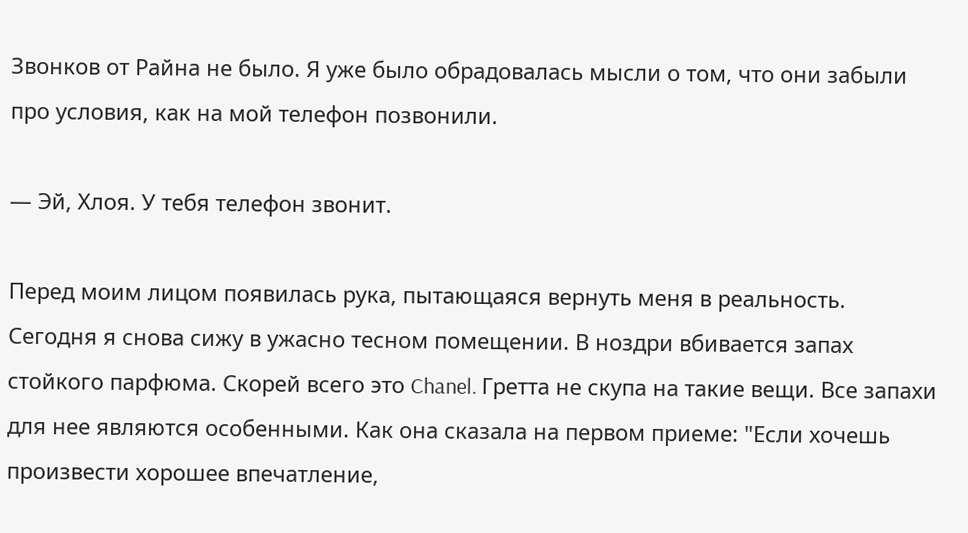Звонков от Райна не было. Я уже было обрадовалась мысли о том, что они забыли про условия, как на мой телефон позвонили.

— Эй, Хлоя. У тебя телефон звонит.

Перед моим лицом появилась рука, пытающаяся вернуть меня в реальность. Сегодня я снова сижу в ужасно тесном помещении. В ноздри вбивается запах стойкого парфюма. Скорей всего это Chanel. Гретта не скупа на такие вещи. Все запахи для нее являются особенными. Как она сказала на первом приеме: "Если хочешь произвести хорошее впечатление,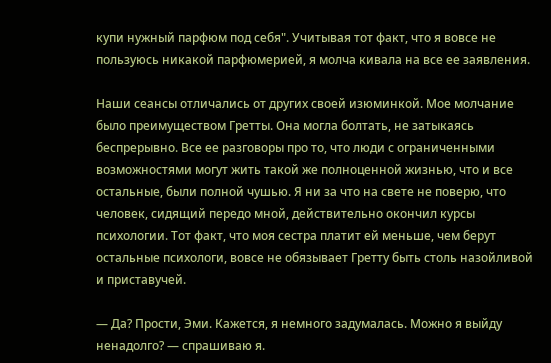купи нужный парфюм под себя". Учитывая тот факт, что я вовсе не пользуюсь никакой парфюмерией, я молча кивала на все ее заявления.

Наши сеансы отличались от других своей изюминкой. Мое молчание было преимуществом Гретты. Она могла болтать, не затыкаясь беспрерывно. Все ее разговоры про то, что люди с ограниченными возможностями могут жить такой же полноценной жизнью, что и все остальные, были полной чушью. Я ни за что на свете не поверю, что человек, сидящий передо мной, действительно окончил курсы психологии. Тот факт, что моя сестра платит ей меньше, чем берут остальные психологи, вовсе не обязывает Гретту быть столь назойливой и приставучей.

— Да? Прости, Эми. Кажется, я немного задумалась. Можно я выйду ненадолго? — спрашиваю я.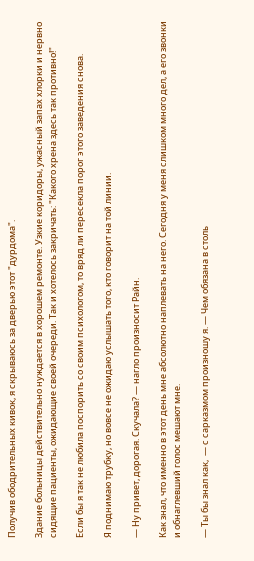Получив ободрительных кивок, я скрываюсь за дверью этот "дурдома".

Здание больницы действительно нуждается в хорошем ремонте. Узкие коридоры, ужасный запах хлорки и нервно сидящие пациенты, ожидающие своей очереди. Так и хотелось закричать: "Какого хрена здесь так противно!"

Если бы я так не любила поспорить со своим психологом, то вряд ли пересекла порог этого заведения снова.

Я поднимаю трубку, но вовсе не ожидаю услышать того, кто говорит на той линии.

— Ну привет, дорогая. Скучала? — нагло произносит Райн.

Как знал, что именно в этот день мне абсолютно наплевать на него. Сегодня у меня слишком много дел, а его звонки и обнаглевший голос мешают мне.

— Ты бы знал как,  — с сарказмом произношу я. — Чем обязана в столь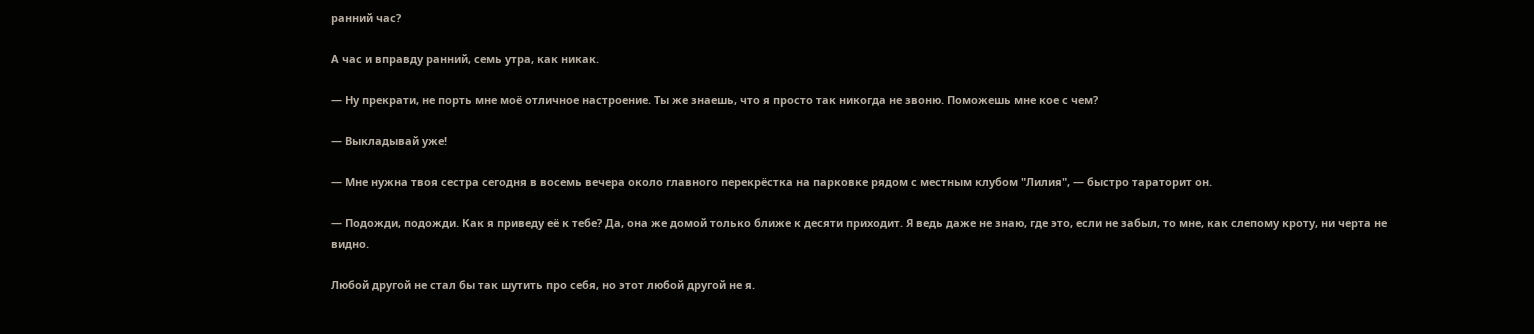ранний час?

А час и вправду ранний, семь утра, как никак.

— Ну прекрати, не порть мне моё отличное настроение. Ты же знаешь, что я просто так никогда не звоню. Поможешь мне кое с чем?

— Выкладывай уже!

— Мне нужна твоя сестра сегодня в восемь вечера около главного перекрёстка на парковке рядом с местным клубом "Лилия", — быстро тараторит он.

— Подожди, подожди. Как я приведу её к тебе? Да, она же домой только ближе к десяти приходит. Я ведь даже не знаю, где это, если не забыл, то мне, как слепому кроту, ни черта не видно.

Любой другой не стал бы так шутить про себя, но этот любой другой не я.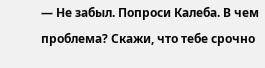— Не забыл. Попроси Калеба. В чем проблема? Скажи, что тебе срочно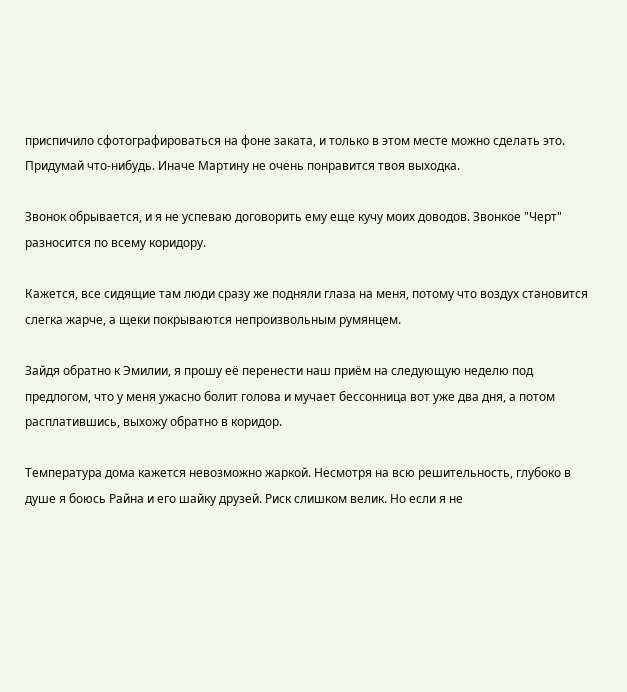приспичило сфотографироваться на фоне заката, и только в этом месте можно сделать это. Придумай что-нибудь. Иначе Мартину не очень понравится твоя выходка.

Звонок обрывается, и я не успеваю договорить ему еще кучу моих доводов. Звонкое "Черт" разносится по всему коридору.

Кажется, все сидящие там люди сразу же подняли глаза на меня, потому что воздух становится слегка жарче, а щеки покрываются непроизвольным румянцем.

Зайдя обратно к Эмилии, я прошу её перенести наш приём на следующую неделю под предлогом, что у меня ужасно болит голова и мучает бессонница вот уже два дня, а потом расплатившись, выхожу обратно в коридор.

Температура дома кажется невозможно жаркой. Несмотря на всю решительность, глубоко в душе я боюсь Райна и его шайку друзей. Риск слишком велик. Но если я не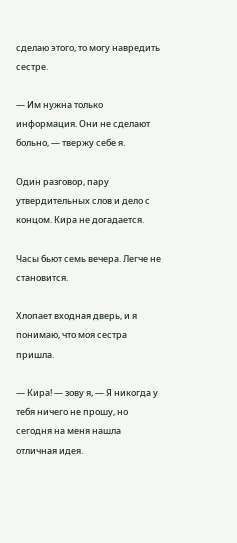сделаю этого, то могу навредить сестре.

— Им нужна только информация. Они не сделают больно, — твержу себе я.

Один разговор, пару утвердительных слов и дело с концом. Кира не догадается.

Часы бьют семь вечера. Легче не становится.

Хлопает входная дверь, и я понимаю, что моя сестра пришла.

— Кира! — зову я, — Я никогда у тебя ничего не прошу, но сегодня на меня нашла отличная идея.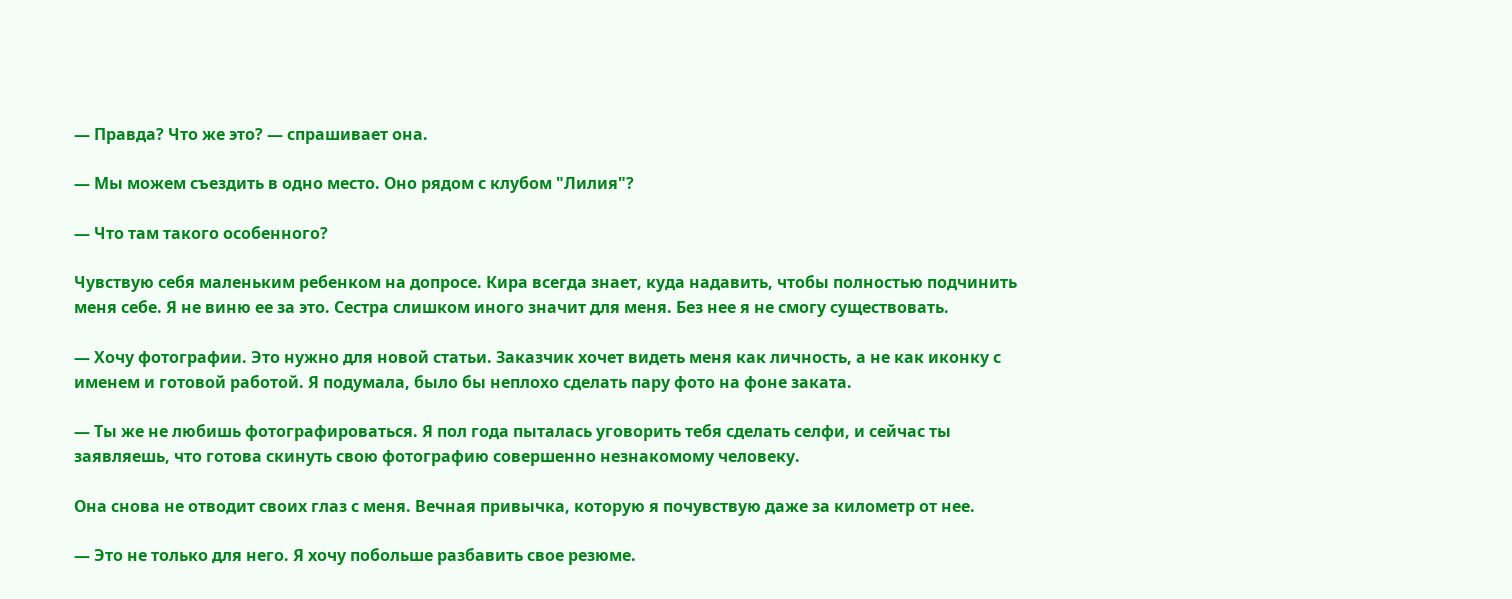— Правда? Что же это? — спрашивает она.

— Мы можем съездить в одно место. Оно рядом с клубом "Лилия"?

— Что там такого особенного?

Чувствую себя маленьким ребенком на допросе. Кира всегда знает, куда надавить, чтобы полностью подчинить меня себе. Я не виню ее за это. Сестра слишком иного значит для меня. Без нее я не смогу существовать.

— Хочу фотографии. Это нужно для новой статьи. Заказчик хочет видеть меня как личность, а не как иконку с именем и готовой работой. Я подумала, было бы неплохо сделать пару фото на фоне заката.

— Ты же не любишь фотографироваться. Я пол года пыталась уговорить тебя сделать селфи, и сейчас ты заявляешь, что готова скинуть свою фотографию совершенно незнакомому человеку.

Она снова не отводит своих глаз с меня. Вечная привычка, которую я почувствую даже за километр от нее.

— Это не только для него. Я хочу побольше разбавить свое резюме.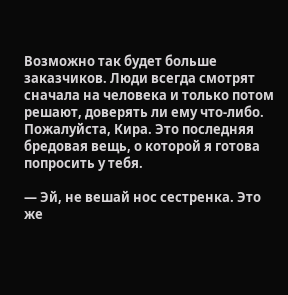Возможно так будет больше заказчиков. Люди всегда смотрят сначала на человека и только потом решают, доверять ли ему что-либо. Пожалуйста, Кира. Это последняя бредовая вещь, о которой я готова попросить у тебя.

— Эй, не вешай нос сестренка. Это же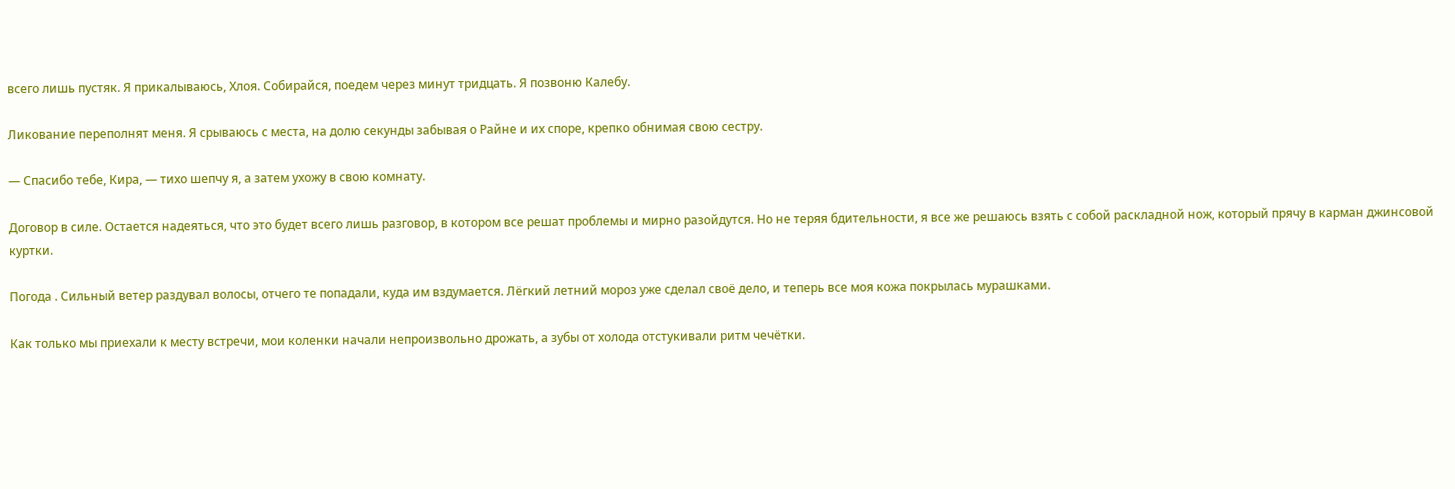всего лишь пустяк. Я прикалываюсь, Хлоя. Собирайся, поедем через минут тридцать. Я позвоню Калебу.

Ликование переполнят меня. Я срываюсь с места, на долю секунды забывая о Райне и их споре, крепко обнимая свою сестру.

— Спасибо тебе, Кира, — тихо шепчу я, а затем ухожу в свою комнату.

Договор в силе. Остается надеяться, что это будет всего лишь разговор, в котором все решат проблемы и мирно разойдутся. Но не теряя бдительности, я все же решаюсь взять с собой раскладной нож, который прячу в карман джинсовой куртки.

Погода . Сильный ветер раздувал волосы, отчего те попадали, куда им вздумается. Лёгкий летний мороз уже сделал своё дело, и теперь все моя кожа покрылась мурашками.

Как только мы приехали к месту встречи, мои коленки начали непроизвольно дрожать, а зубы от холода отстукивали ритм чечётки.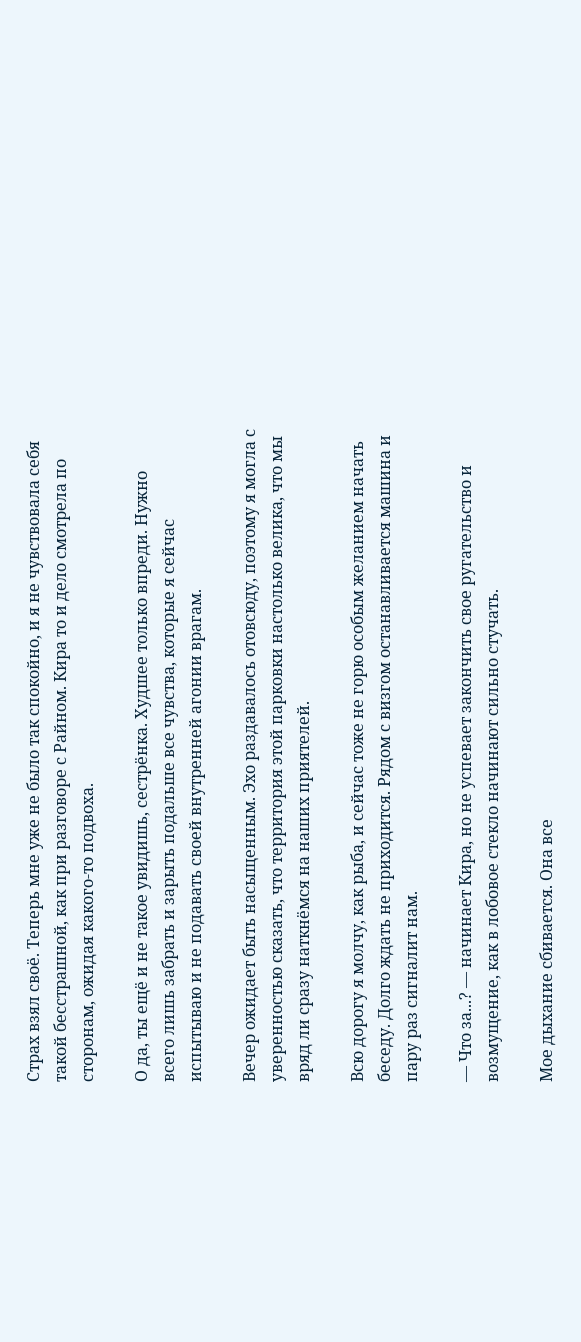Страх взял своё. Теперь мне уже не было так спокойно, и я не чувствовала себя такой бесстрашной, как при разговоре с Райном. Кира то и дело смотрела по сторонам, ожидая какого-то подвоха.

О да, ты ещё и не такое увидишь, сестрёнка. Худшее только впреди. Нужно всего лишь забрать и зарыть подальше все чувства, которые я сейчас испытываю и не подавать своей внутренней агонии врагам.

Вечер ожидает быть насыщенным. Эхо раздавалось отовсюду, поэтому я могла с уверенностью сказать, что территория этой парковки настолько велика, что мы вряд ли сразу наткнёмся на наших приятелей.

Всю дорогу я молчу, как рыба, и сейчас тоже не горю особым желанием начать беседу. Долго ждать не приходится. Рядом с визгом останавливается машина и пару раз сигналит нам.

— Что за...? — начинает Кира, но не успевает закончить свое ругательство и возмущение, как в лобовое стекло начинают сильно стучать.

Мое дыхание сбивается. Она все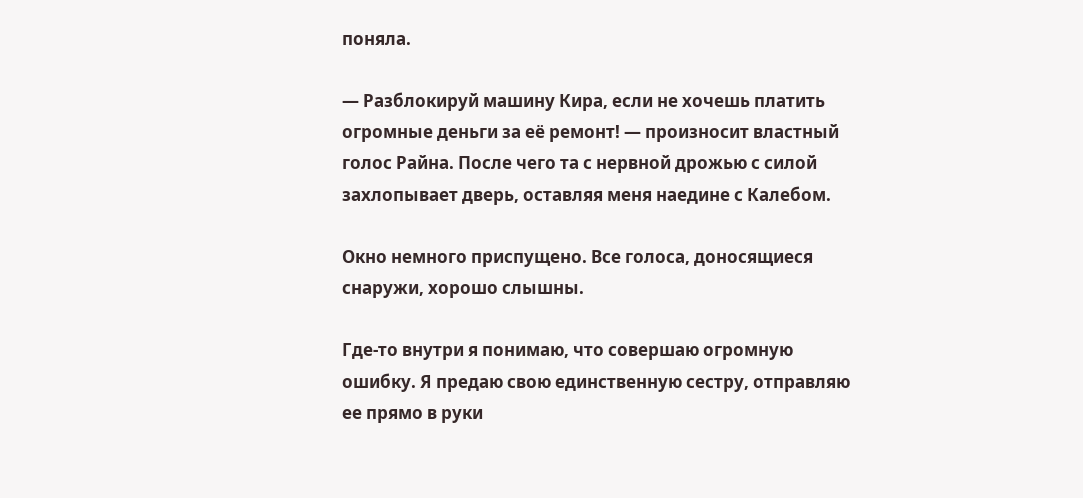поняла.

— Разблокируй машину Кира, если не хочешь платить огромные деньги за её ремонт! — произносит властный голос Райна. После чего та с нервной дрожью с силой захлопывает дверь, оставляя меня наедине с Калебом.

Окно немного приспущено. Все голоса, доносящиеся снаружи, хорошо слышны.

Где-то внутри я понимаю, что совершаю огромную ошибку. Я предаю свою единственную сестру, отправляю ее прямо в руки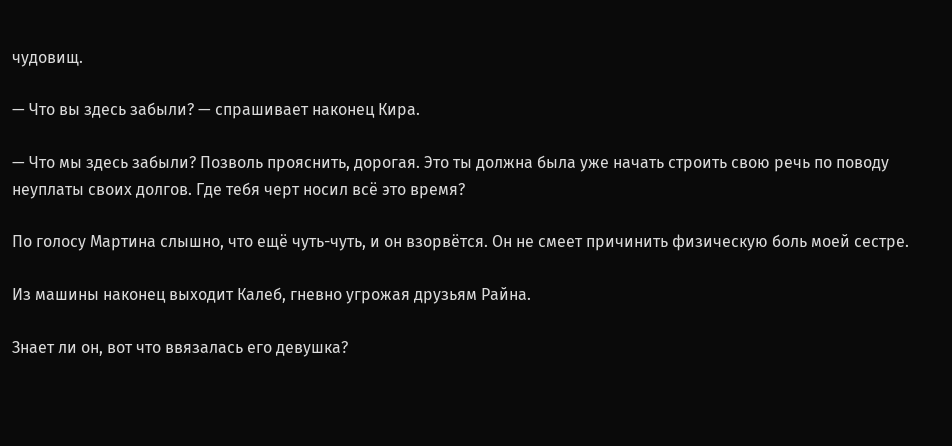чудовищ.

— Что вы здесь забыли? — спрашивает наконец Кира.

— Что мы здесь забыли? Позволь прояснить, дорогая. Это ты должна была уже начать строить свою речь по поводу неуплаты своих долгов. Где тебя черт носил всё это время?

По голосу Мартина слышно, что ещё чуть-чуть, и он взорвётся. Он не смеет причинить физическую боль моей сестре.

Из машины наконец выходит Калеб, гневно угрожая друзьям Райна.

Знает ли он, вот что ввязалась его девушка?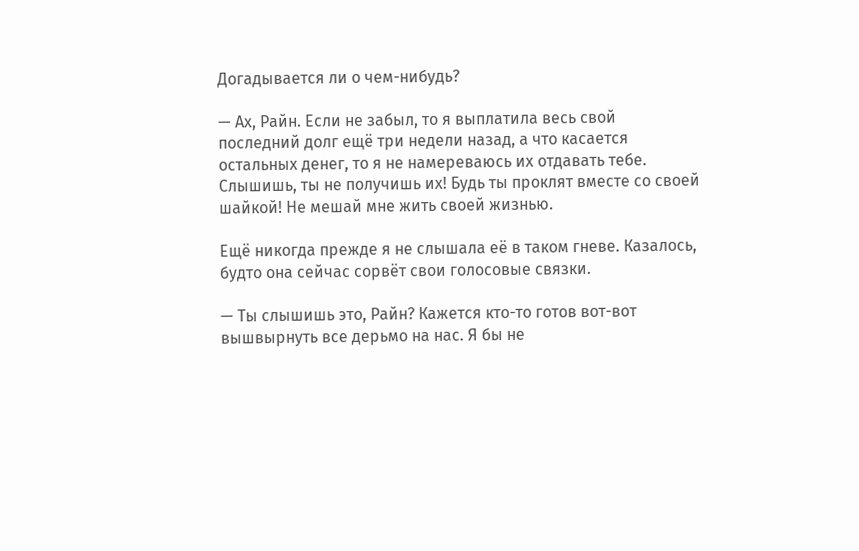Догадывается ли о чем-нибудь?

— Ах, Райн. Если не забыл, то я выплатила весь свой последний долг ещё три недели назад, а что касается остальных денег, то я не намереваюсь их отдавать тебе. Слышишь, ты не получишь их! Будь ты проклят вместе со своей шайкой! Не мешай мне жить своей жизнью.

Ещё никогда прежде я не слышала её в таком гневе. Казалось, будто она сейчас сорвёт свои голосовые связки.

— Ты слышишь это, Райн? Кажется кто-то готов вот-вот вышвырнуть все дерьмо на нас. Я бы не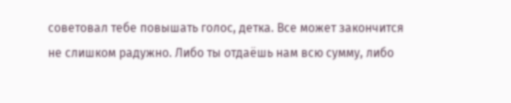советовал тебе повышать голос, детка. Все может закончится не слишком радужно. Либо ты отдаёшь нам всю сумму, либо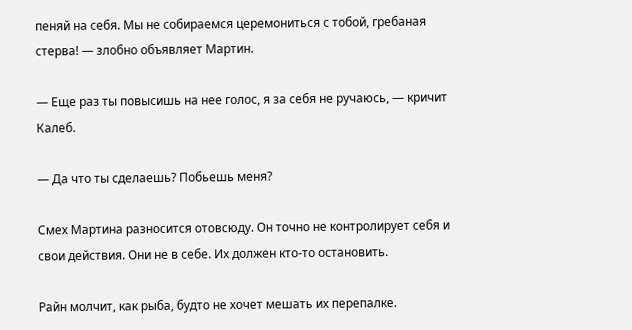пеняй на себя. Мы не собираемся церемониться с тобой, гребаная стерва! — злобно объявляет Мартин.

— Еще раз ты повысишь на нее голос, я за себя не ручаюсь, — кричит Калеб.

— Да что ты сделаешь? Побьешь меня?

Смех Мартина разносится отовсюду. Он точно не контролирует себя и свои действия. Они не в себе. Их должен кто-то остановить.

Райн молчит, как рыба, будто не хочет мешать их перепалке.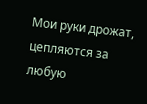Мои руки дрожат, цепляются за любую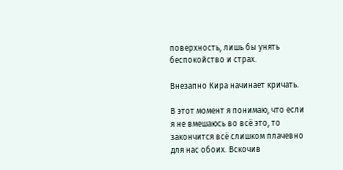поверхность, лишь бы унять беспокойство и страх.

Внезапно Кира начинает кричать.

В этот момент я понимаю, что если я не вмешаюсь во всё это, то закончится всё слишком плачевно для нас обоих. Вскочив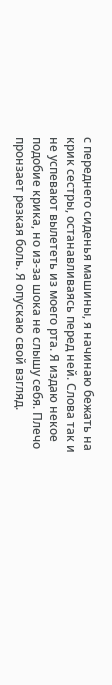с переднего сиденья машины, я начинаю бежать на крик сестры, останавливаясь перед ней. Слова так и не успевают вылететь из моего рта. Я издаю некое подобие крика, но из-за шока не слышу себя. Плечо пронзает резкая боль. Я опускаю свой взгляд.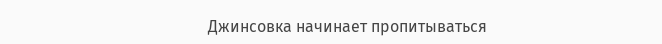Джинсовка начинает пропитываться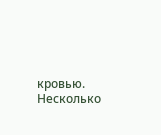кровью. Несколько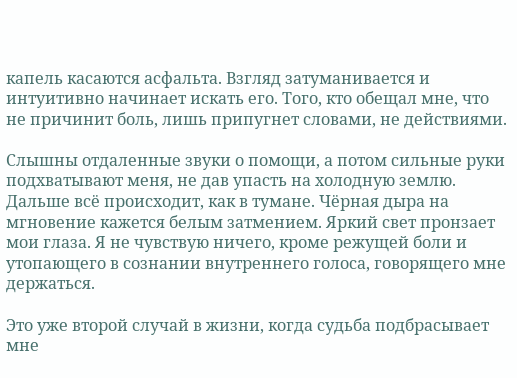капель касаются асфальта. Взгляд затуманивается и интуитивно начинает искать его. Того, кто обещал мне, что не причинит боль, лишь припугнет словами, не действиями.

Слышны отдаленные звуки о помощи, а потом сильные руки подхватывают меня, не дав упасть на холодную землю. Дальше всё происходит, как в тумане. Чёрная дыра на мгновение кажется белым затмением. Яркий свет пронзает мои глаза. Я не чувствую ничего, кроме режущей боли и утопающего в сознании внутреннего голоса, говорящего мне держаться.

Это уже второй случай в жизни, когда судьба подбрасывает мне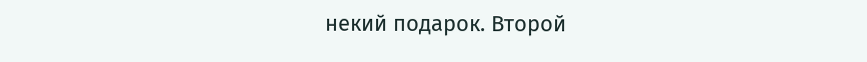некий подарок. Второй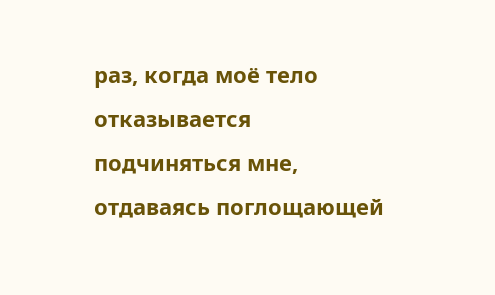раз, когда моё тело отказывается подчиняться мне, отдаваясь поглощающей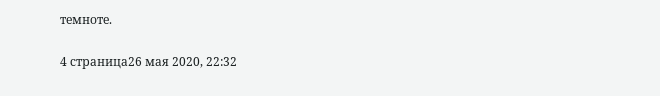темноте.

4 страница26 мая 2020, 22:32